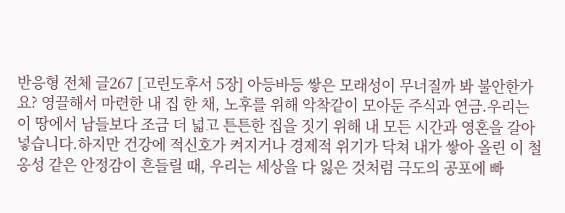반응형 전체 글267 [고린도후서 5장] 아등바등 쌓은 모래성이 무너질까 봐 불안한가요? 영끌해서 마련한 내 집 한 채, 노후를 위해 악착같이 모아둔 주식과 연금.우리는 이 땅에서 남들보다 조금 더 넓고 튼튼한 집을 짓기 위해 내 모든 시간과 영혼을 갈아 넣습니다.하지만 건강에 적신호가 켜지거나 경제적 위기가 닥쳐 내가 쌓아 올린 이 철옹성 같은 안정감이 흔들릴 때, 우리는 세상을 다 잃은 것처럼 극도의 공포에 빠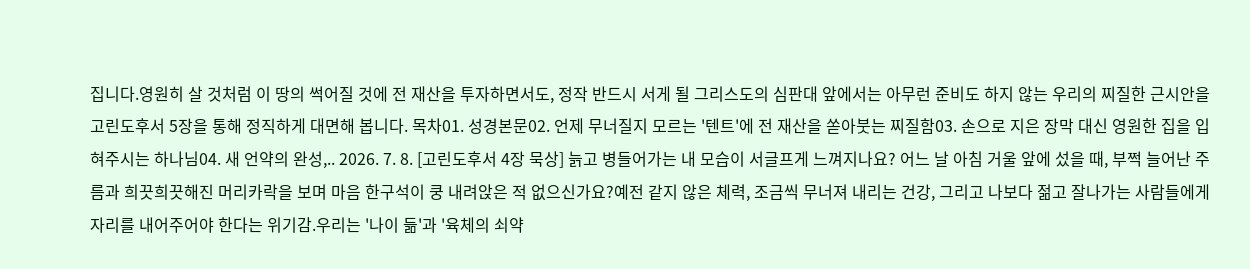집니다.영원히 살 것처럼 이 땅의 썩어질 것에 전 재산을 투자하면서도, 정작 반드시 서게 될 그리스도의 심판대 앞에서는 아무런 준비도 하지 않는 우리의 찌질한 근시안을 고린도후서 5장을 통해 정직하게 대면해 봅니다. 목차01. 성경본문02. 언제 무너질지 모르는 '텐트'에 전 재산을 쏟아붓는 찌질함03. 손으로 지은 장막 대신 영원한 집을 입혀주시는 하나님04. 새 언약의 완성,.. 2026. 7. 8. [고린도후서 4장 묵상] 늙고 병들어가는 내 모습이 서글프게 느껴지나요? 어느 날 아침 거울 앞에 섰을 때, 부쩍 늘어난 주름과 희끗희끗해진 머리카락을 보며 마음 한구석이 쿵 내려앉은 적 없으신가요?예전 같지 않은 체력, 조금씩 무너져 내리는 건강, 그리고 나보다 젊고 잘나가는 사람들에게 자리를 내어주어야 한다는 위기감.우리는 '나이 듦'과 '육체의 쇠약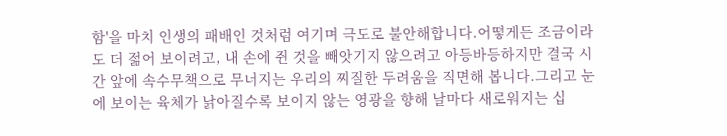함'을 마치 인생의 패배인 것처럼 여기며 극도로 불안해합니다.어떻게든 조금이라도 더 젊어 보이려고, 내 손에 쥔 것을 빼앗기지 않으려고 아등바등하지만 결국 시간 앞에 속수무책으로 무너지는 우리의 찌질한 두려움을 직면해 봅니다.그리고 눈에 보이는 육체가 낡아질수록 보이지 않는 영광을 향해 날마다 새로워지는 십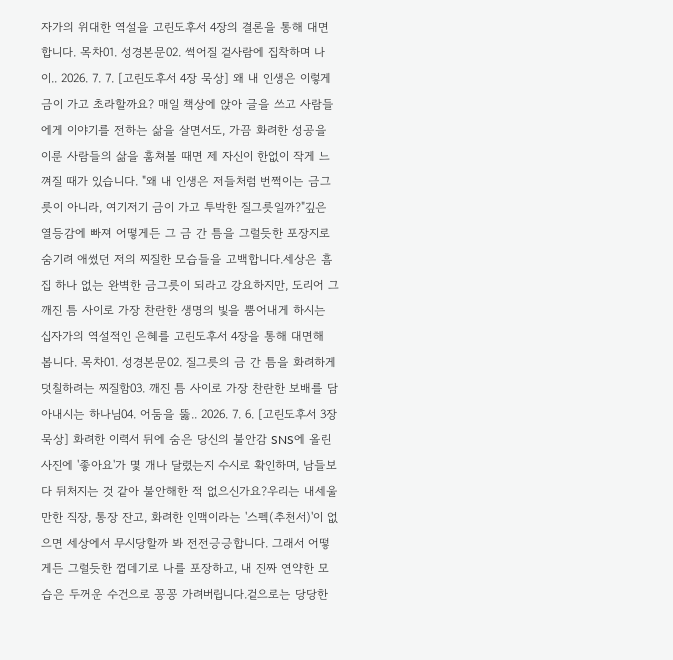자가의 위대한 역설을 고린도후서 4장의 결론을 통해 대면합니다. 목차01. 성경본문02. 썩어질 겉사람에 집착하며 나이.. 2026. 7. 7. [고린도후서 4장 묵상] 왜 내 인생은 이렇게 금이 가고 초라할까요? 매일 책상에 앉아 글을 쓰고 사람들에게 이야기를 전하는 삶을 살면서도, 가끔 화려한 성공을 이룬 사람들의 삶을 훔쳐볼 때면 제 자신이 한없이 작게 느껴질 때가 있습니다. "왜 내 인생은 저들처럼 번쩍이는 금그릇이 아니라, 여기저기 금이 가고 투박한 질그릇일까?"깊은 열등감에 빠져 어떻게든 그 금 간 틈을 그럴듯한 포장지로 숨기려 애썼던 저의 찌질한 모습들을 고백합니다.세상은 흠집 하나 없는 완벽한 금그릇이 되라고 강요하지만, 도리어 그 깨진 틈 사이로 가장 찬란한 생명의 빛을 뿜어내게 하시는 십자가의 역설적인 은혜를 고린도후서 4장을 통해 대면해 봅니다. 목차01. 성경본문02. 질그릇의 금 간 틈을 화려하게 덧칠하려는 찌질함03. 깨진 틈 사이로 가장 찬란한 보배를 담아내시는 하나님04. 어둠을 뚫.. 2026. 7. 6. [고린도후서 3장 묵상] 화려한 이력서 뒤에 숨은 당신의 불안감 SNS에 올린 사진에 '좋아요'가 몇 개나 달렸는지 수시로 확인하며, 남들보다 뒤처지는 것 같아 불안해한 적 없으신가요?우리는 내세울 만한 직장, 통장 잔고, 화려한 인맥이라는 '스펙(추천서)'이 없으면 세상에서 무시당할까 봐 전전긍긍합니다. 그래서 어떻게든 그럴듯한 껍데기로 나를 포장하고, 내 진짜 연약한 모습은 두꺼운 수건으로 꽁꽁 가려버립니다.겉으로는 당당한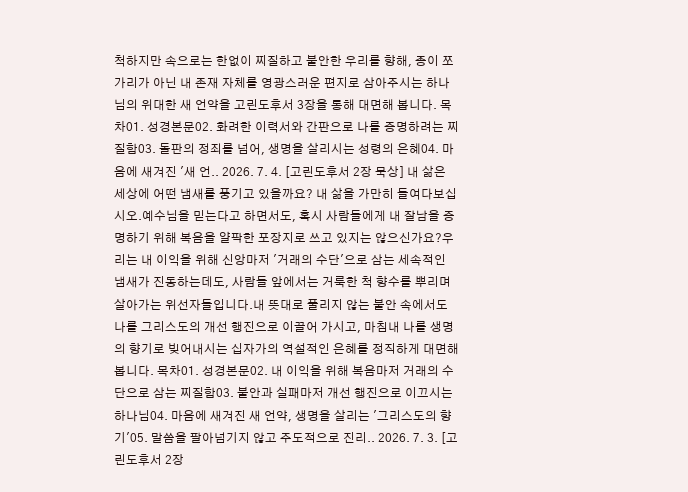척하지만 속으로는 한없이 찌질하고 불안한 우리를 향해, 종이 쪼가리가 아닌 내 존재 자체를 영광스러운 편지로 삼아주시는 하나님의 위대한 새 언약을 고린도후서 3장을 통해 대면해 봅니다. 목차01. 성경본문02. 화려한 이력서와 간판으로 나를 증명하려는 찌질함03. 돌판의 정죄를 넘어, 생명을 살리시는 성령의 은혜04. 마음에 새겨진 '새 언.. 2026. 7. 4. [고린도후서 2장 묵상] 내 삶은 세상에 어떤 냄새를 풍기고 있을까요? 내 삶을 가만히 들여다보십시오.예수님을 믿는다고 하면서도, 혹시 사람들에게 내 잘남을 증명하기 위해 복음을 얄팍한 포장지로 쓰고 있지는 않으신가요?우리는 내 이익을 위해 신앙마저 '거래의 수단'으로 삼는 세속적인 냄새가 진동하는데도, 사람들 앞에서는 거룩한 척 향수를 뿌리며 살아가는 위선자들입니다.내 뜻대로 풀리지 않는 불안 속에서도 나를 그리스도의 개선 행진으로 이끌어 가시고, 마침내 나를 생명의 향기로 빚어내시는 십자가의 역설적인 은혜를 정직하게 대면해 봅니다. 목차01. 성경본문02. 내 이익을 위해 복음마저 거래의 수단으로 삼는 찌질함03. 불안과 실패마저 개선 행진으로 이끄시는 하나님04. 마음에 새겨진 새 언약, 생명을 살리는 '그리스도의 향기'05. 말씀을 팔아넘기지 않고 주도적으로 진리.. 2026. 7. 3. [고린도후서 2장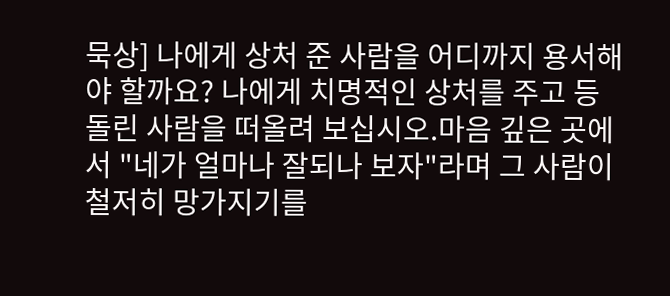묵상] 나에게 상처 준 사람을 어디까지 용서해야 할까요? 나에게 치명적인 상처를 주고 등 돌린 사람을 떠올려 보십시오.마음 깊은 곳에서 "네가 얼마나 잘되나 보자"라며 그 사람이 철저히 망가지기를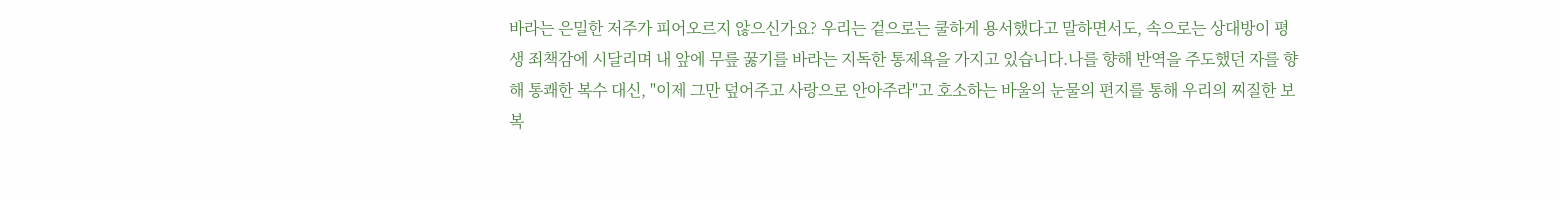바라는 은밀한 저주가 피어오르지 않으신가요? 우리는 겉으로는 쿨하게 용서했다고 말하면서도, 속으로는 상대방이 평생 죄책감에 시달리며 내 앞에 무릎 꿇기를 바라는 지독한 통제욕을 가지고 있습니다.나를 향해 반역을 주도했던 자를 향해 통쾌한 복수 대신, "이제 그만 덮어주고 사랑으로 안아주라"고 호소하는 바울의 눈물의 편지를 통해 우리의 찌질한 보복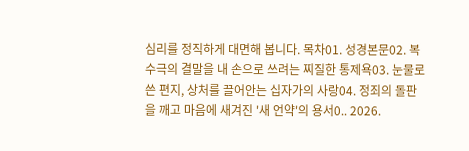심리를 정직하게 대면해 봅니다. 목차01. 성경본문02. 복수극의 결말을 내 손으로 쓰려는 찌질한 통제욕03. 눈물로 쓴 편지, 상처를 끌어안는 십자가의 사랑04. 정죄의 돌판을 깨고 마음에 새겨진 '새 언약'의 용서0.. 2026.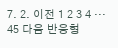7. 2. 이전 1 2 3 4 ··· 45 다음 반응형